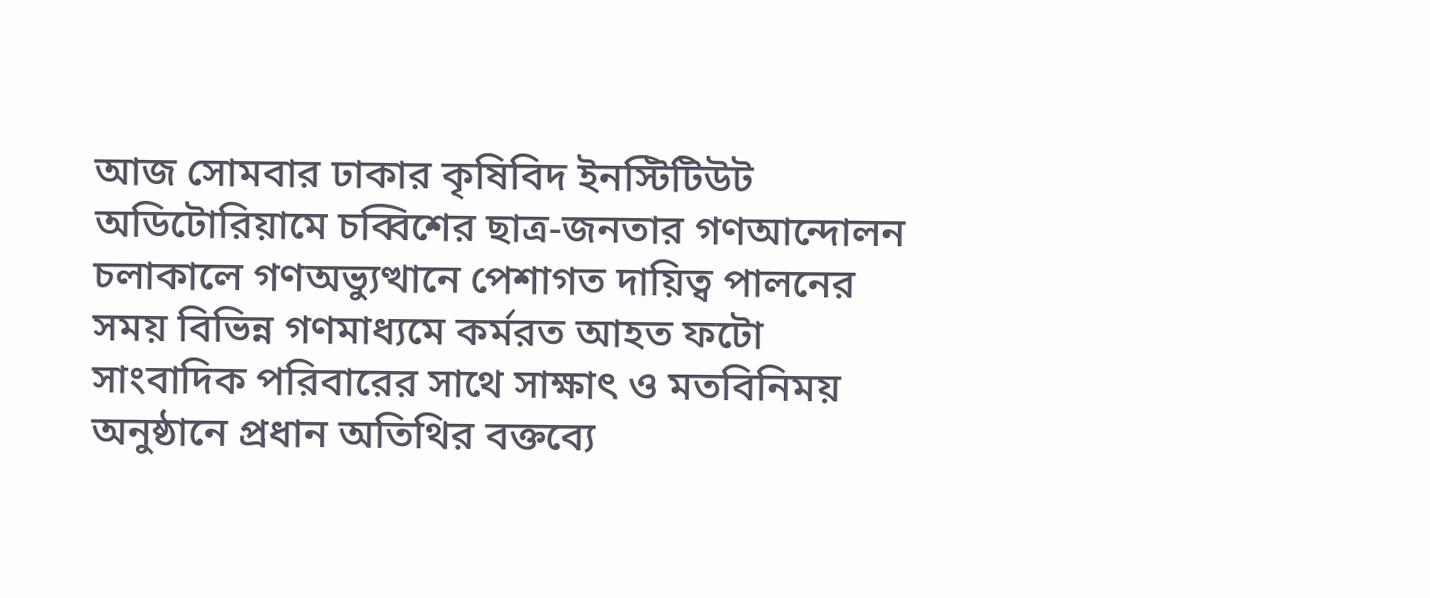আজ সোমবার ঢাকার কৃষিবিদ ইনস্টিটিউট অডিটোরিয়ামে চব্বিশের ছাত্র-জনতার গণআন্দোলন চলাকালে গণঅভ্যুত্থানে পেশাগত দায়িত্ব পালনের সময় বিভিন্ন গণমাধ্যমে কর্মরত আহত ফটো সাংবাদিক পরিবারের সাথে সাক্ষাৎ ও মতবিনিময় অনুষ্ঠানে প্রধান অতিথির বক্তব্যে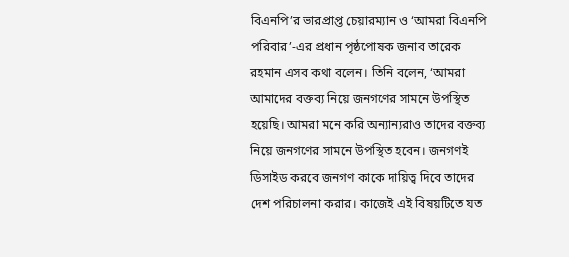বিএনপি’র ভারপ্রাপ্ত চেয়ারম্যান ও ‘আমরা বিএনপি পরিবার’-এর প্রধান পৃষ্ঠপোষক জনাব তারেক রহমান এসব কথা বলেন। তিনি বলেন, ‘আমরা আমাদের বক্তব্য নিয়ে জনগণের সামনে উপস্থিত হয়েছি। আমরা মনে করি অন্যান্যরাও তাদের বক্তব্য নিয়ে জনগণের সামনে উপস্থিত হবেন। জনগণই ডিসাইড করবে জনগণ কাকে দায়িত্ব দিবে তাদের দেশ পরিচালনা করার। কাজেই এই বিষয়টিতে যত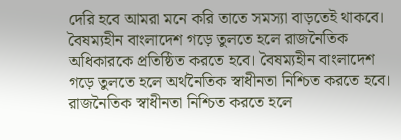দেরি হবে আমরা মনে করি তাতে সমস্যা বাড়তেই থাকবে। বৈষম্যহীন বাংলাদেশ গড়ে তুলতে হলে রাজনৈতিক অধিকারকে প্রতিষ্ঠিত করতে হবে। বৈষম্যহীন বাংলাদেশ গড়ে তুলতে হলে অর্থনৈতিক স্বাধীনতা নিশ্চিত করতে হবে। রাজনৈতিক স্বাধীনতা নিশ্চিত করতে হলে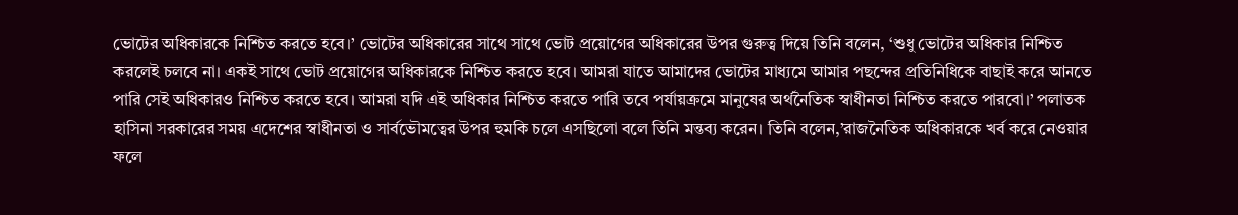ভোটের অধিকারকে নিশ্চিত করতে হবে।’ ভোটের অধিকারের সাথে সাথে ভোট প্রয়োগের অধিকারের উপর গুরুত্ব দিয়ে তিনি বলেন, ‘শুধু ভোটের অধিকার নিশ্চিত করলেই চলবে না। একই সাথে ভোট প্রয়োগের অধিকারকে নিশ্চিত করতে হবে। আমরা যাতে আমাদের ভোটের মাধ্যমে আমার পছন্দের প্রতিনিধিকে বাছাই করে আনতে পারি সেই অধিকারও নিশ্চিত করতে হবে। আমরা যদি এই অধিকার নিশ্চিত করতে পারি তবে পর্যায়ক্রমে মানুষের অর্থনৈতিক স্বাধীনতা নিশ্চিত করতে পারবো।’ পলাতক হাসিনা সরকারের সময় এদেশের স্বাধীনতা ও সার্বভৌমত্বের উপর হুমকি চলে এসছিলো বলে তিনি মন্তব্য করেন। তিনি বলেন,’রাজনৈতিক অধিকারকে খর্ব করে নেওয়ার ফলে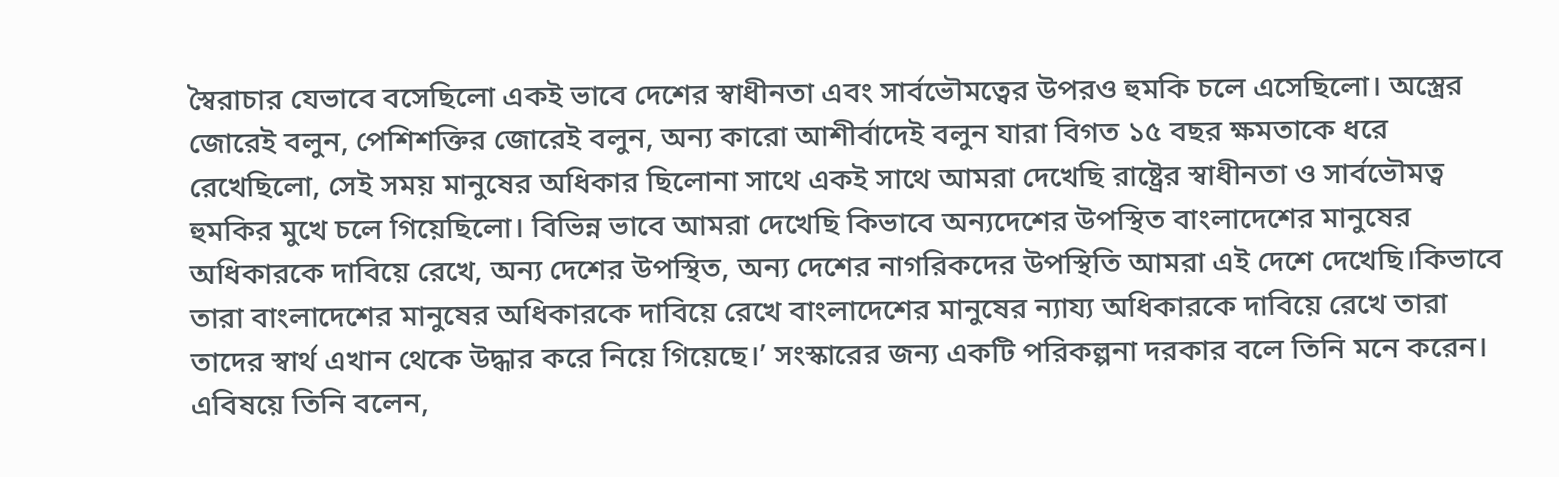স্বৈরাচার যেভাবে বসেছিলো একই ভাবে দেশের স্বাধীনতা এবং সার্বভৌমত্বের উপরও হুমকি চলে এসেছিলো। অস্ত্রের জোরেই বলুন, পেশিশক্তির জোরেই বলুন, অন্য কারো আশীর্বাদেই বলুন যারা বিগত ১৫ বছর ক্ষমতাকে ধরে রেখেছিলো, সেই সময় মানুষের অধিকার ছিলোনা সাথে একই সাথে আমরা দেখেছি রাষ্ট্রের স্বাধীনতা ও সার্বভৌমত্ব হুমকির মুখে চলে গিয়েছিলো। বিভিন্ন ভাবে আমরা দেখেছি কিভাবে অন্যদেশের উপস্থিত বাংলাদেশের মানুষের অধিকারকে দাবিয়ে রেখে, অন্য দেশের উপস্থিত, অন্য দেশের নাগরিকদের উপস্থিতি আমরা এই দেশে দেখেছি।কিভাবে তারা বাংলাদেশের মানুষের অধিকারকে দাবিয়ে রেখে বাংলাদেশের মানুষের ন্যায্য অধিকারকে দাবিয়ে রেখে তারা তাদের স্বার্থ এখান থেকে উদ্ধার করে নিয়ে গিয়েছে।’ সংস্কারের জন্য একটি পরিকল্পনা দরকার বলে তিনি মনে করেন। এবিষয়ে তিনি বলেন,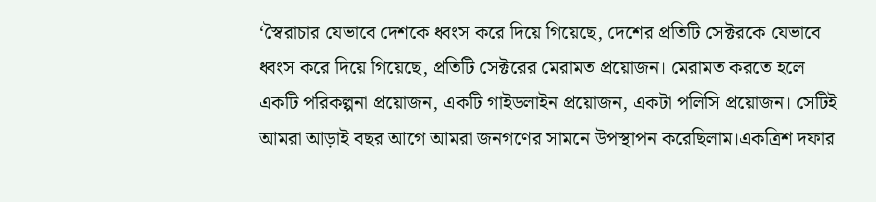‘স্বৈরাচার যেভাবে দেশকে ধ্বংস করে দিয়ে গিয়েছে, দেশের প্রতিটি সেক্টরকে যেভাবে ধ্বংস করে দিয়ে গিয়েছে, প্রতিটি সেক্টরের মেরামত প্রয়োজন। মেরামত করতে হলে একটি পরিকল্পনা প্রয়োজন, একটি গাইডলাইন প্রয়োজন, একটা পলিসি প্রয়োজন। সেটিই আমরা আড়াই বছর আগে আমরা জনগণের সামনে উপস্থাপন করেছিলাম।একত্রিশ দফার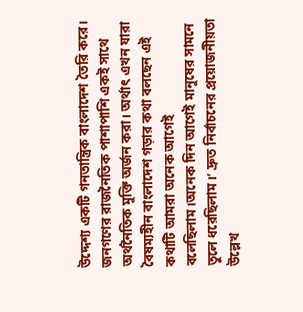উদ্দেশ্য একটি গনতান্ত্রিক বাংলাদেশ তৈরি করে। জনগণের রাজনৈতিক পাশাপাশি একই সাথে অর্থনৈতিক মুক্তি অর্জন করা। অর্থাৎ এখন যারা বৈষম্যহীন বাংলাদেশ গড়ার কথা বলছেন এই কথাটি আমরা অনেক আগেই বলেছিলাম।অনেক দিন আগেই মানুষের সামনে তুলে ধরেছিলাম।’ দ্রুত নির্বাচনের প্রয়োজনীয়তা উল্লেখ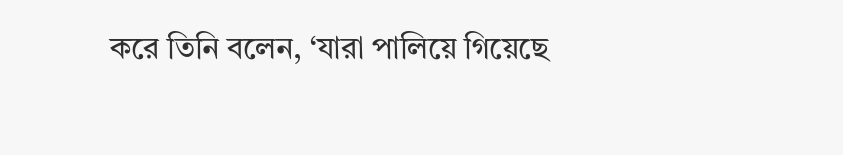করে তিনি বলেন, ‘যারা পালিয়ে গিয়েছে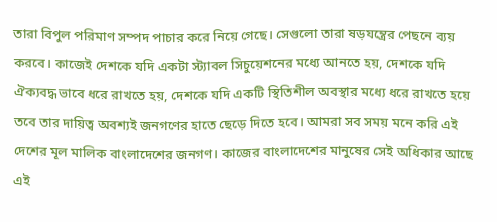তারা বিপুল পরিমাণ সম্পদ পাচার করে নিয়ে গেছে। সেগুলো তারা ষড়যন্ত্রের পেছনে ব্যয় করবে। কাজেই দেশকে যদি একটা স্ট্যাবল সিচুয়েশনের মধ্যে আনতে হয়, দেশকে যদি ঐক্যবদ্ধ ভাবে ধরে রাখতে হয়, দেশকে যদি একটি স্থিতিশীল অবস্থার মধ্যে ধরে রাখতে হয়ে তবে তার দায়িত্ব অবশ্যই জনগণের হাতে ছেড়ে দিতে হবে। আমরা সব সময় মনে করি এই দেশের মূল মালিক বাংলাদেশের জনগণ। কাজের বাংলাদেশের মানুষের সেই অধিকার আছে এই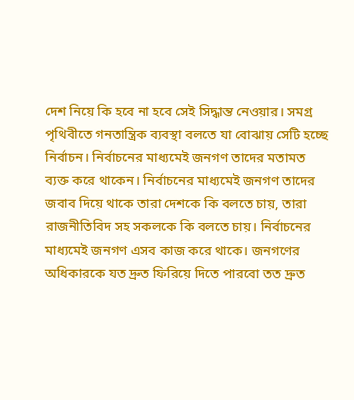দেশ নিয়ে কি হবে না হবে সেই সিদ্ধান্ত নেওয়ার। সমগ্র পৃথিবীতে গনতান্ত্রিক ব্যবস্থা বলতে যা বোঝায় সেটি হচ্ছে নির্বাচন। নির্বাচনের মাধ্যমেই জনগণ তাদের মতামত ব্যক্ত করে থাকেন। নির্বাচনের মাধ্যমেই জনগণ তাদের জবাব দিয়ে থাকে তারা দেশকে কি বলতে চায়, তারা রাজনীতিবিদ সহ সকলকে কি বলতে চায়। নির্বাচনের মাধ্যমেই জনগণ এসব কাজ করে থাকে। জনগণের অধিকারকে যত দ্রুত ফিরিয়ে দিতে পারবো তত দ্রুত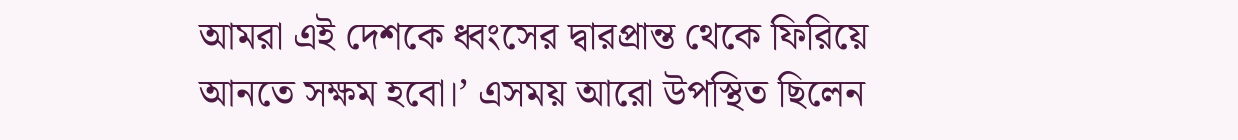আমরা এই দেশকে ধ্বংসের দ্বারপ্রান্ত থেকে ফিরিয়ে আনতে সক্ষম হবো।’ এসময় আরো উপস্থিত ছিলেন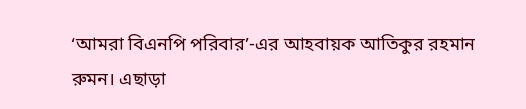‘আমরা বিএনপি পরিবার’-এর আহবায়ক আতিকুর রহমান রুমন। এছাড়া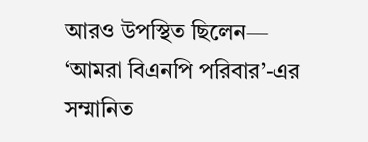আরও উপস্থিত ছিলেন— ‘আমরা বিএনপি পরিবার’-এর সম্মানিত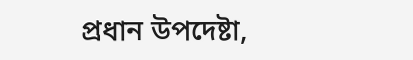প্রধান উপদেষ্টা,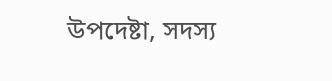উপদেষ্টা, সদস্য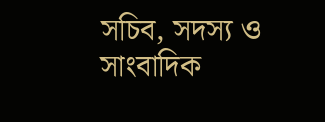সচিব, সদস্য ও সাংবাদিক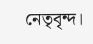নেতৃবৃন্দ।